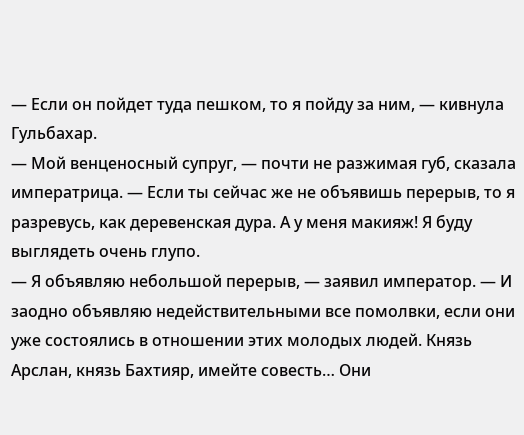— Если он пойдет туда пешком, то я пойду за ним, — кивнула Гульбахар.
— Мой венценосный супруг, — почти не разжимая губ, сказала императрица. — Если ты сейчас же не объявишь перерыв, то я разревусь, как деревенская дура. А у меня макияж! Я буду выглядеть очень глупо.
— Я объявляю небольшой перерыв, — заявил император. — И заодно объявляю недействительными все помолвки, если они уже состоялись в отношении этих молодых людей. Князь Арслан, князь Бахтияр, имейте совесть… Они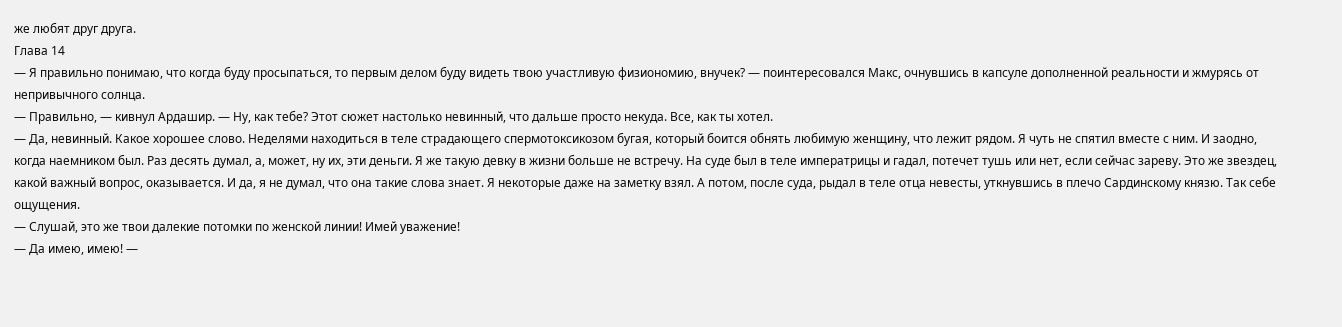же любят друг друга.
Глава 14
— Я правильно понимаю, что когда буду просыпаться, то первым делом буду видеть твою участливую физиономию, внучек? — поинтересовался Макс, очнувшись в капсуле дополненной реальности и жмурясь от непривычного солнца.
— Правильно, — кивнул Ардашир. — Ну, как тебе? Этот сюжет настолько невинный, что дальше просто некуда. Все, как ты хотел.
— Да, невинный. Какое хорошее слово. Неделями находиться в теле страдающего спермотоксикозом бугая, который боится обнять любимую женщину, что лежит рядом. Я чуть не спятил вместе с ним. И заодно, когда наемником был. Раз десять думал, а, может, ну их, эти деньги. Я же такую девку в жизни больше не встречу. На суде был в теле императрицы и гадал, потечет тушь или нет, если сейчас зареву. Это же звездец, какой важный вопрос, оказывается. И да, я не думал, что она такие слова знает. Я некоторые даже на заметку взял. А потом, после суда, рыдал в теле отца невесты, уткнувшись в плечо Сардинскому князю. Так себе ощущения.
— Слушай, это же твои далекие потомки по женской линии! Имей уважение!
— Да имею, имею! —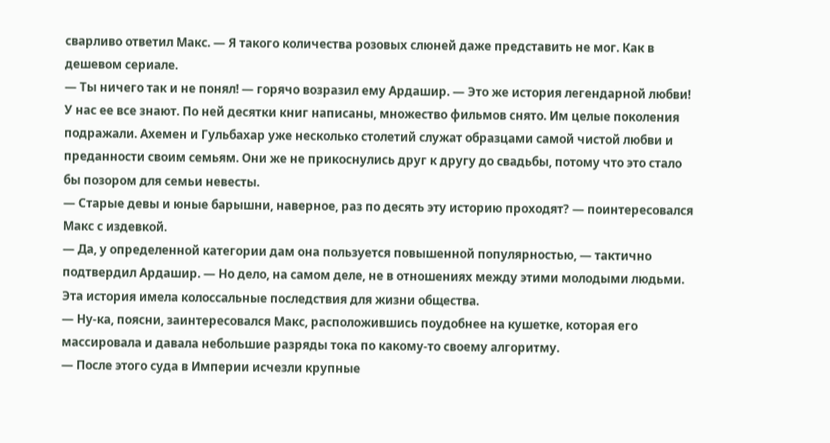сварливо ответил Макс. — Я такого количества розовых слюней даже представить не мог. Как в дешевом сериале.
— Ты ничего так и не понял! — горячо возразил ему Ардашир. — Это же история легендарной любви! У нас ее все знают. По ней десятки книг написаны, множество фильмов снято. Им целые поколения подражали. Ахемен и Гульбахар уже несколько столетий служат образцами самой чистой любви и преданности своим семьям. Они же не прикоснулись друг к другу до свадьбы, потому что это стало бы позором для семьи невесты.
— Старые девы и юные барышни, наверное, раз по десять эту историю проходят? — поинтересовался Макс с издевкой.
— Да, у определенной категории дам она пользуется повышенной популярностью, — тактично подтвердил Ардашир. — Но дело, на самом деле, не в отношениях между этими молодыми людьми. Эта история имела колоссальные последствия для жизни общества.
— Ну-ка, поясни, заинтересовался Макс, расположившись поудобнее на кушетке, которая его массировала и давала небольшие разряды тока по какому-то своему алгоритму.
— После этого суда в Империи исчезли крупные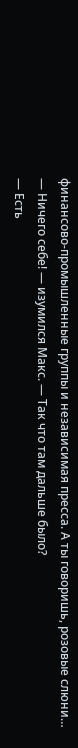финансово-промышленные группы и независимая пресса. А ты говоришь, розовые слюни…
— Ничего себе! — изумился Макс. — Так что там дальше было?
— Есть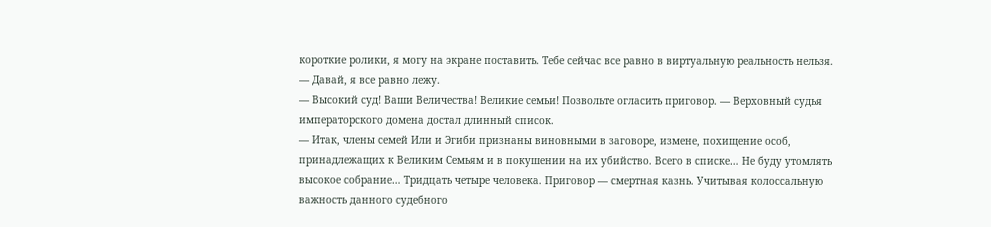короткие ролики, я могу на экране поставить. Тебе сейчас все равно в виртуальную реальность нельзя.
— Давай, я все равно лежу.
— Высокий суд! Ваши Величества! Великие семьи! Позвольте огласить приговор. — Верховный судья императорского домена достал длинный список.
— Итак, члены семей Или и Эгиби признаны виновными в заговоре, измене, похищение особ, принадлежащих к Великим Семьям и в покушении на их убийство. Всего в списке… Не буду утомлять высокое собрание… Тридцать четыре человека. Приговор — смертная казнь. Учитывая колоссальную важность данного судебного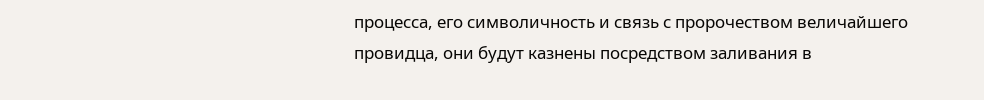процесса, его символичность и связь с пророчеством величайшего провидца, они будут казнены посредством заливания в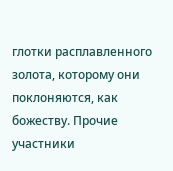глотки расплавленного золота, которому они поклоняются, как божеству. Прочие участники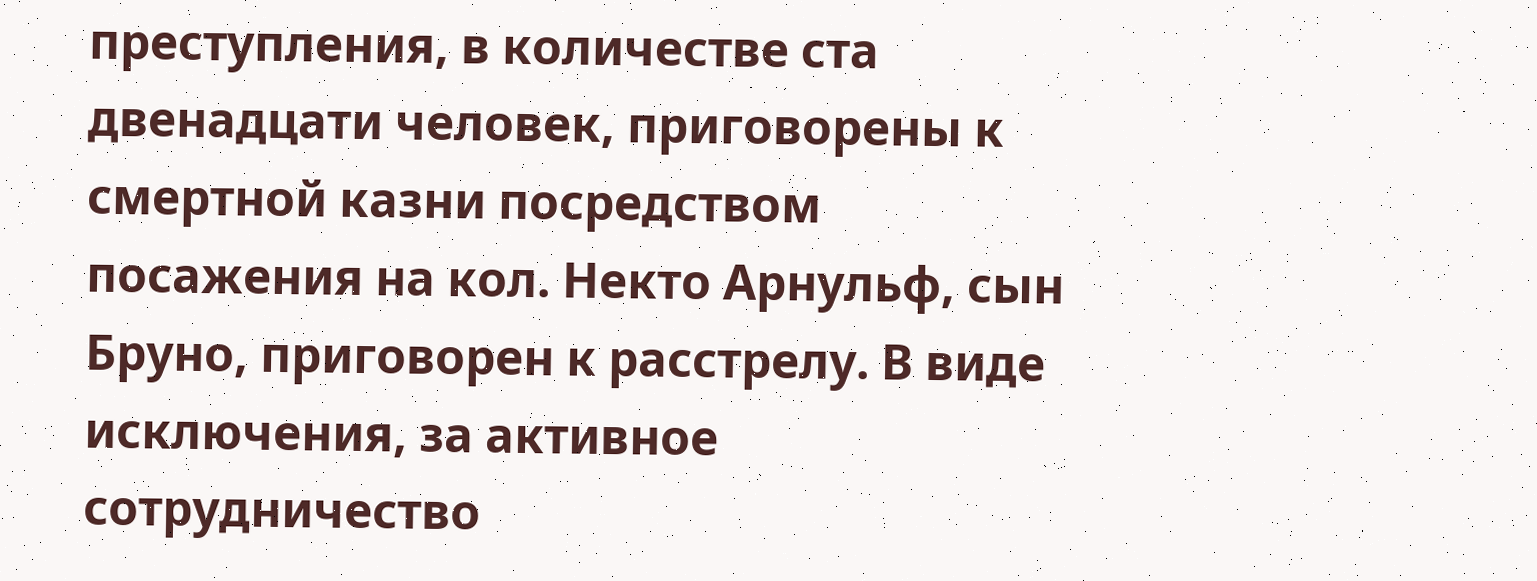преступления, в количестве ста двенадцати человек, приговорены к смертной казни посредством посажения на кол. Некто Арнульф, сын Бруно, приговорен к расстрелу. В виде исключения, за активное сотрудничество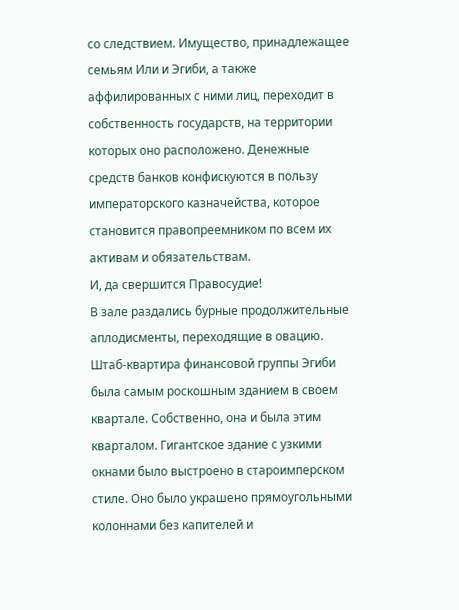со следствием. Имущество, принадлежащее семьям Или и Эгиби, а также аффилированных с ними лиц, переходит в собственность государств, на территории которых оно расположено. Денежные средств банков конфискуются в пользу императорского казначейства, которое становится правопреемником по всем их активам и обязательствам.
И, да свершится Правосудие!
В зале раздались бурные продолжительные аплодисменты, переходящие в овацию.
Штаб-квартира финансовой группы Эгиби была самым роскошным зданием в своем квартале. Собственно, она и была этим кварталом. Гигантское здание с узкими окнами было выстроено в староимперском стиле. Оно было украшено прямоугольными колоннами без капителей и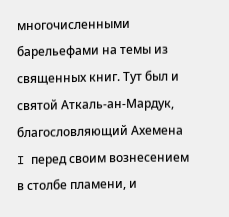многочисленными барельефами на темы из священных книг. Тут был и святой Аткаль-ан-Мардук, благословляющий Ахемена I перед своим вознесением в столбе пламени, и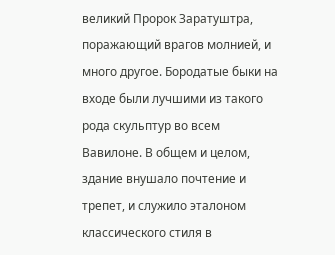великий Пророк Заратуштра, поражающий врагов молнией, и много другое. Бородатые быки на входе были лучшими из такого рода скульптур во всем Вавилоне. В общем и целом, здание внушало почтение и трепет, и служило эталоном классического стиля в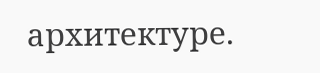архитектуре.